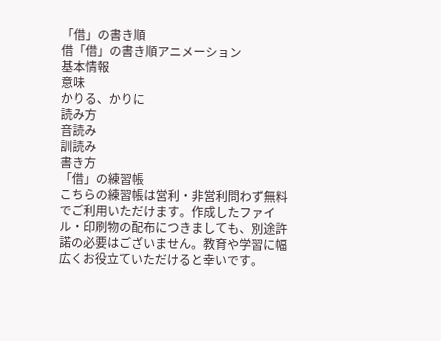「借」の書き順
借「借」の書き順アニメーション
基本情報
意味
かりる、かりに
読み方
音読み
訓読み
書き方
「借」の練習帳
こちらの練習帳は営利・非営利問わず無料でご利用いただけます。作成したファイル・印刷物の配布につきましても、別途許諾の必要はございません。教育や学習に幅広くお役立ていただけると幸いです。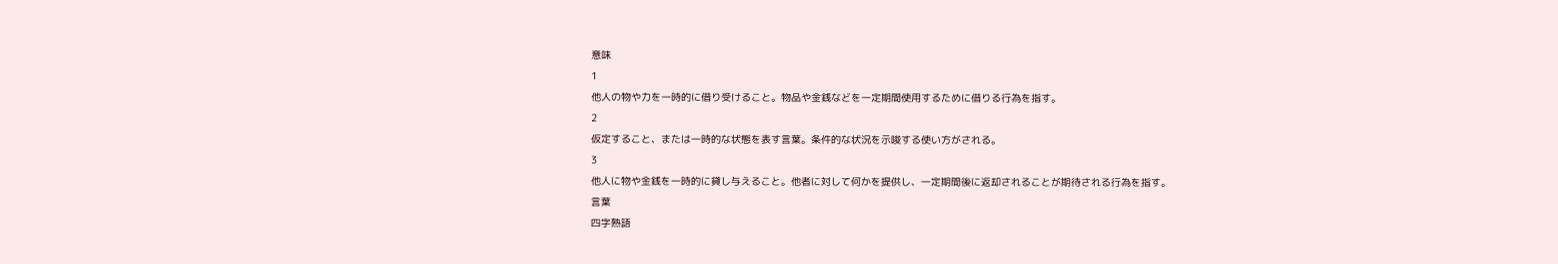意味
1
他人の物や力を一時的に借り受けること。物品や金銭などを一定期間使用するために借りる行為を指す。
2
仮定すること、または一時的な状態を表す言葉。条件的な状況を示唆する使い方がされる。
3
他人に物や金銭を一時的に貸し与えること。他者に対して何かを提供し、一定期間後に返却されることが期待される行為を指す。
言葉
四字熟語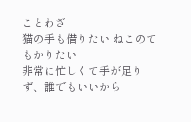ことわざ
猫の手も借りたい ねこのてもかりたい
非常に忙しくて手が足りず、誰でもいいから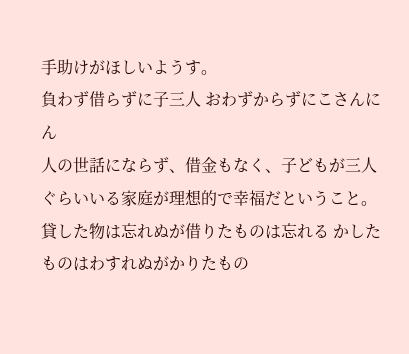手助けがほしいようす。
負わず借らずに子三人 おわずからずにこさんにん
人の世話にならず、借金もなく、子どもが三人ぐらいいる家庭が理想的で幸福だということ。
貸した物は忘れぬが借りたものは忘れる かしたものはわすれぬがかりたもの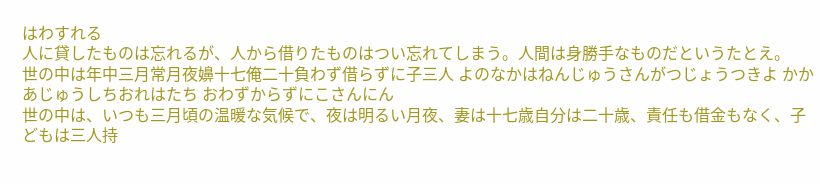はわすれる
人に貸したものは忘れるが、人から借りたものはつい忘れてしまう。人間は身勝手なものだというたとえ。
世の中は年中三月常月夜嬶十七俺二十負わず借らずに子三人 よのなかはねんじゅうさんがつじょうつきよ かかあじゅうしちおれはたち おわずからずにこさんにん
世の中は、いつも三月頃の温暖な気候で、夜は明るい月夜、妻は十七歳自分は二十歳、責任も借金もなく、子どもは三人持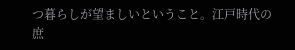つ暮らしが望ましいということ。江戸時代の庶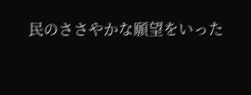民のささやかな願望をいった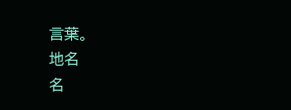言葉。
地名
名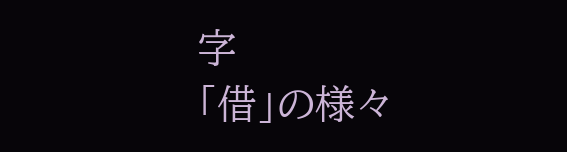字
「借」の様々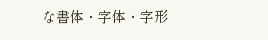な書体・字体・字形